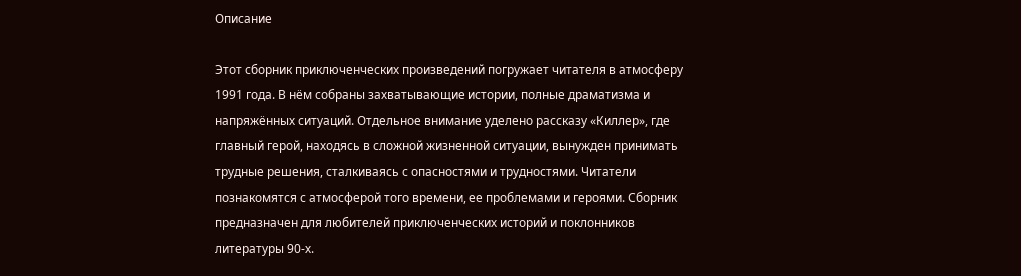Описание

Этот сборник приключенческих произведений погружает читателя в атмосферу 1991 года. В нём собраны захватывающие истории, полные драматизма и напряжённых ситуаций. Отдельное внимание уделено рассказу «Киллер», где главный герой, находясь в сложной жизненной ситуации, вынужден принимать трудные решения, сталкиваясь с опасностями и трудностями. Читатели познакомятся с атмосферой того времени, ее проблемами и героями. Сборник предназначен для любителей приключенческих историй и поклонников литературы 90-х.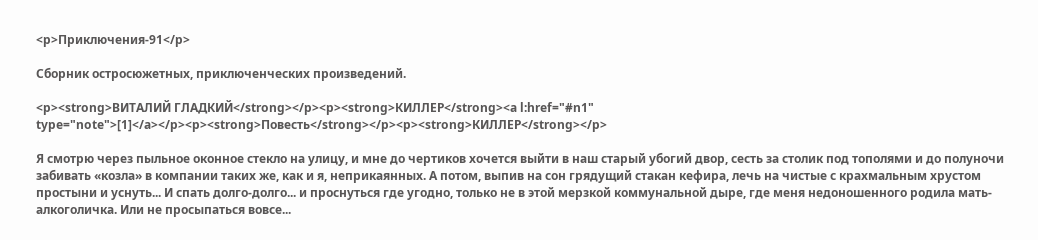<p>Приключения-91</p>

Сборник остросюжетных, приключенческих произведений.

<p><strong>ВИТАЛИЙ ГЛАДКИЙ</strong></p><p><strong>КИЛЛЕР</strong><a l:href="#n1" type="note">[1]</a></p><p><strong>Повесть</strong></p><p><strong>КИЛЛЕР</strong></p>

Я смотрю через пыльное оконное стекло на улицу, и мне до чертиков хочется выйти в наш старый убогий двор, сесть за столик под тополями и до полуночи забивать «козла» в компании таких же, как и я, неприкаянных. А потом, выпив на сон грядущий стакан кефира, лечь на чистые с крахмальным хрустом простыни и уснуть... И спать долго-долго... и проснуться где угодно, только не в этой мерзкой коммунальной дыре, где меня недоношенного родила мать-алкоголичка. Или не просыпаться вовсе...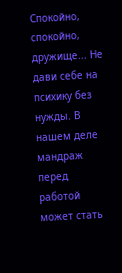Спокойно, спокойно, дружище... Не дави себе на психику без нужды. В нашем деле мандраж перед работой может стать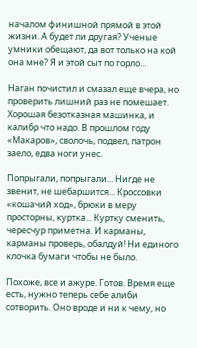началом финишной прямой в этой жизни. А будет ли другая? Ученые умники обещают, да вот только на кой она мне? Я и этой сыт по горло...

Наган почистил и смазал еще вчера, но проверить лишний раз не помешает. Хорошая безотказная машинка, и калибр что надо. В прошлом году «Макаров», сволочь, подвел, патрон заело, едва ноги унес.

Попрыгали, попрыгали... Нигде не звенит, не шебаршится... Кроссовки «кошачий ход», брюки в меру просторны, куртка... Куртку сменить, чересчур приметна. И карманы, карманы проверь, обалдуй! Ни единого клочка бумаги чтобы не было.

Похоже, все и ажуре. Готов. Время еще есть, нужно теперь себе алиби сотворить. Оно вроде и ни к чему, но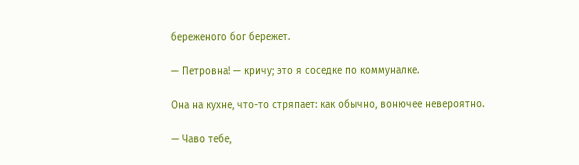береженого бог бережет.

— Петровна! — кричу; это я соседке по коммуналке.

Она на кухне, что-то стряпает: как обычно, вонючее невероятно.

— Чаво тебе,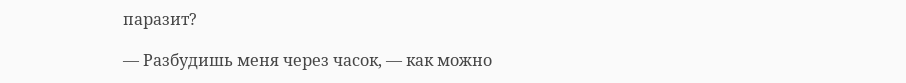паразит?

— Разбудишь меня через часок, — как можно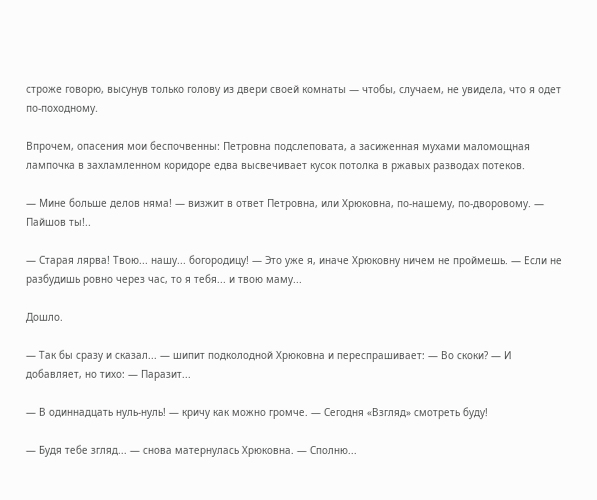строже говорю, высунув только голову из двери своей комнаты — чтобы, случаем, не увидела, что я одет по-походному.

Впрочем, опасения мои беспочвенны: Петровна подслеповата, а засиженная мухами маломощная лампочка в захламленном коридоре едва высвечивает кусок потолка в ржавых разводах потеков.

— Мине больше делов няма! — визжит в ответ Петровна, или Хрюковна, по-нашему, по-дворовому. — Пайшов ты!..

— Старая лярва! Твою... нашу... богородицу! — Это уже я, иначе Хрюковну ничем не проймешь. — Если не разбудишь ровно через час, то я тебя... и твою маму...

Дошло.

— Так бы сразу и сказал... — шипит подколодной Хрюковна и переспрашивает: — Во скоки? — И добавляет, но тихо: — Паразит...

— В одиннадцать нуль-нуль! — кричу как можно громче. — Сегодня «Взгляд» смотреть буду!

— Будя тебе згляд... — снова матернулась Хрюковна. — Сполню...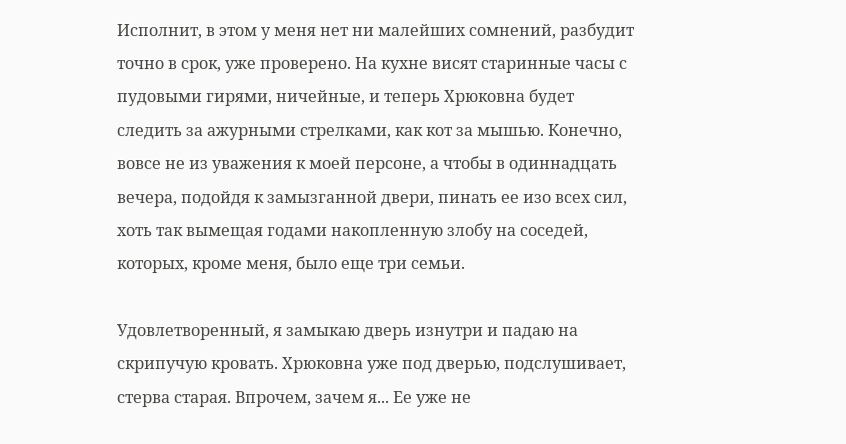Исполнит, в этом у меня нет ни малейших сомнений, разбудит точно в срок, уже проверено. На кухне висят старинные часы с пудовыми гирями, ничейные, и теперь Хрюковна будет следить за ажурными стрелками, как кот за мышью. Конечно, вовсе не из уважения к моей персоне, а чтобы в одиннадцать вечера, подойдя к замызганной двери, пинать ее изо всех сил, хоть так вымещая годами накопленную злобу на соседей, которых, кроме меня, было еще три семьи.

Удовлетворенный, я замыкаю дверь изнутри и падаю на скрипучую кровать. Хрюковна уже под дверью, подслушивает, стерва старая. Впрочем, зачем я... Ее уже не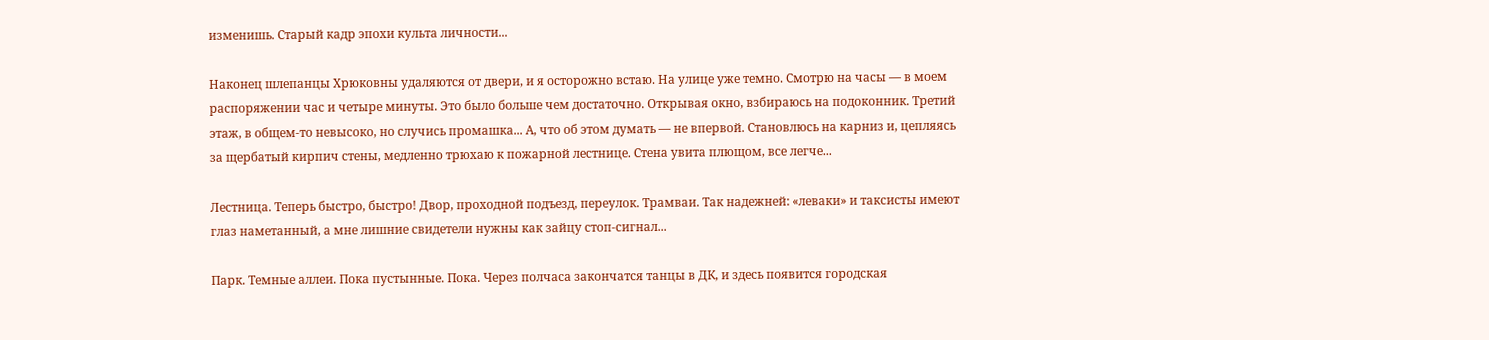изменишь. Старый кадр эпохи культа личности...

Наконец шлепанцы Хрюковны удаляются от двери, и я осторожно встаю. На улице уже темно. Смотрю на часы — в моем распоряжении час и четыре минуты. Это было больше чем достаточно. Открывая окно, взбираюсь на подоконник. Третий этаж, в общем-то невысоко, но случись промашка... А, что об этом думать — не впервой. Становлюсь на карниз и, цепляясь за щербатый кирпич стены, медленно трюхаю к пожарной лестнице. Стена увита плющом, все легче...

Лестница. Теперь быстро, быстро! Двор, проходной подъезд, переулок. Трамваи. Так надежней: «леваки» и таксисты имеют глаз наметанный, а мне лишние свидетели нужны как зайцу стоп-сигнал...

Парк. Темные аллеи. Пока пустынные. Пока. Через полчаса закончатся танцы в ДК, и здесь появится городская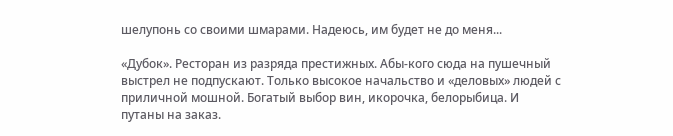шелупонь со своими шмарами. Надеюсь, им будет не до меня...

«Дубок». Ресторан из разряда престижных. Абы-кого сюда на пушечный выстрел не подпускают. Только высокое начальство и «деловых» людей с приличной мошной. Богатый выбор вин, икорочка, белорыбица. И путаны на заказ.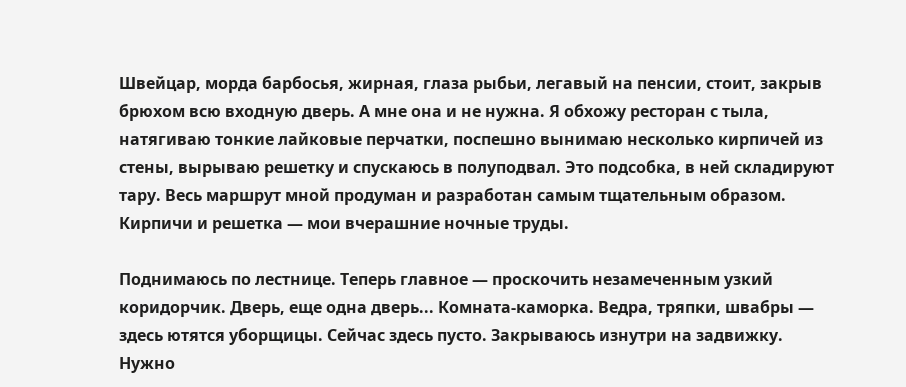Швейцар, морда барбосья, жирная, глаза рыбьи, легавый на пенсии, стоит, закрыв брюхом всю входную дверь. А мне она и не нужна. Я обхожу ресторан с тыла, натягиваю тонкие лайковые перчатки, поспешно вынимаю несколько кирпичей из стены, вырываю решетку и спускаюсь в полуподвал. Это подсобка, в ней складируют тару. Весь маршрут мной продуман и разработан самым тщательным образом. Кирпичи и решетка — мои вчерашние ночные труды.

Поднимаюсь по лестнице. Теперь главное — проскочить незамеченным узкий коридорчик. Дверь, еще одна дверь... Комната-каморка. Ведра, тряпки, швабры — здесь ютятся уборщицы. Сейчас здесь пусто. Закрываюсь изнутри на задвижку. Нужно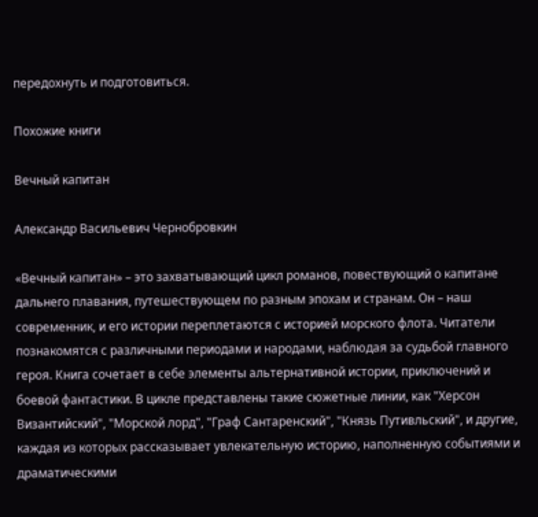передохнуть и подготовиться.

Похожие книги

Вечный капитан

Александр Васильевич Чернобровкин

«Вечный капитан» – это захватывающий цикл романов, повествующий о капитане дальнего плавания, путешествующем по разным эпохам и странам. Он – наш современник, и его истории переплетаются с историей морского флота. Читатели познакомятся с различными периодами и народами, наблюдая за судьбой главного героя. Книга сочетает в себе элементы альтернативной истории, приключений и боевой фантастики. В цикле представлены такие сюжетные линии, как "Херсон Византийский", "Морской лорд", "Граф Сантаренский", "Князь Путивльский", и другие, каждая из которых рассказывает увлекательную историю, наполненную событиями и драматическими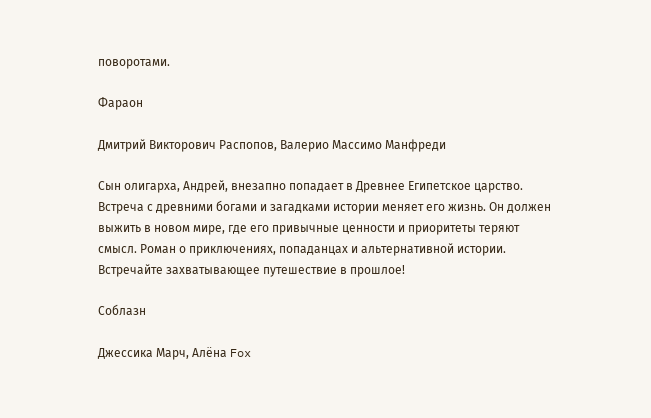поворотами.

Фараон

Дмитрий Викторович Распопов, Валерио Массимо Манфреди

Сын олигарха, Андрей, внезапно попадает в Древнее Египетское царство. Встреча с древними богами и загадками истории меняет его жизнь. Он должен выжить в новом мире, где его привычные ценности и приоритеты теряют смысл. Роман о приключениях, попаданцах и альтернативной истории. Встречайте захватывающее путешествие в прошлое!

Соблазн

Джессика Марч, Алёна Fox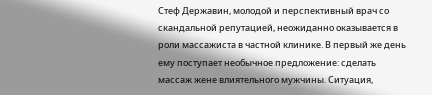Стеф Державин, молодой и перспективный врач со скандальной репутацией, неожиданно оказывается в роли массажиста в частной клинике. В первый же день ему поступает необычное предложение: сделать массаж жене влиятельного мужчины. Ситуация,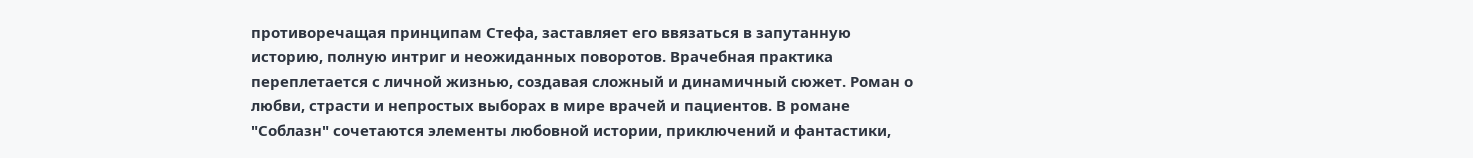противоречащая принципам Стефа, заставляет его ввязаться в запутанную историю, полную интриг и неожиданных поворотов. Врачебная практика переплетается с личной жизнью, создавая сложный и динамичный сюжет. Роман о любви, страсти и непростых выборах в мире врачей и пациентов. В романе "Соблазн" сочетаются элементы любовной истории, приключений и фантастики,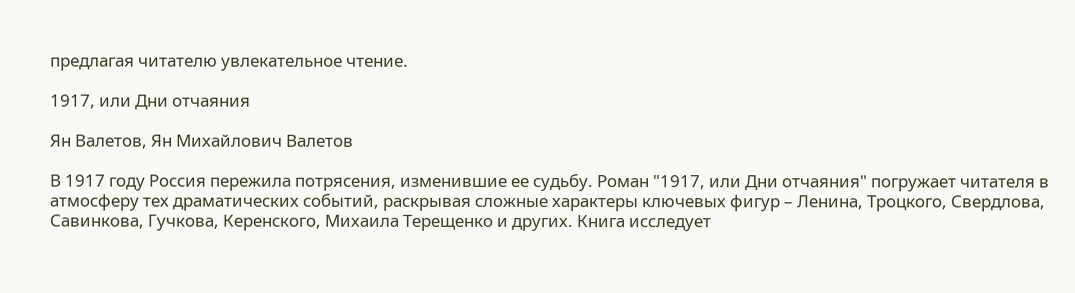предлагая читателю увлекательное чтение.

1917, или Дни отчаяния

Ян Валетов, Ян Михайлович Валетов

В 1917 году Россия пережила потрясения, изменившие ее судьбу. Роман "1917, или Дни отчаяния" погружает читателя в атмосферу тех драматических событий, раскрывая сложные характеры ключевых фигур – Ленина, Троцкого, Свердлова, Савинкова, Гучкова, Керенского, Михаила Терещенко и других. Книга исследует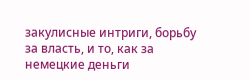закулисные интриги, борьбу за власть, и то, как за немецкие деньги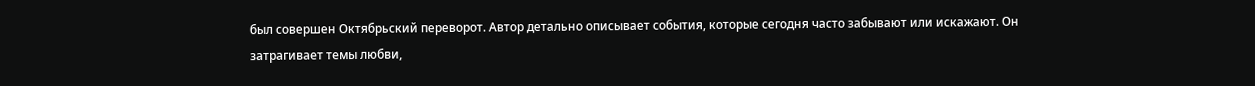был совершен Октябрьский переворот. Автор детально описывает события, которые сегодня часто забывают или искажают. Он затрагивает темы любви,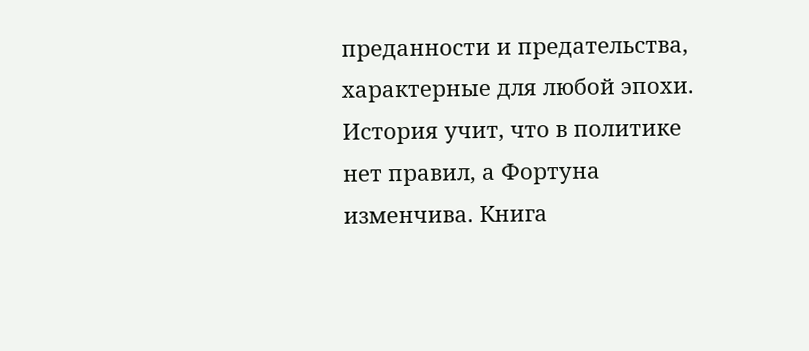преданности и предательства, характерные для любой эпохи. История учит, что в политике нет правил, а Фортуна изменчива. Книга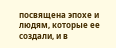посвящена эпохе и людям, которые ее создали, и в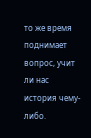то же время поднимает вопрос, учит ли нас история чему-либо.